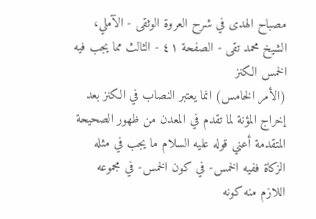مصباح الهدى في شرح العروة الوثقى - الآملي، الشيخ محمد تقى - الصفحة ٤١ - الثالث مما يجب فيه الخمس الكنز
(الأمر الخامس) انما يعتبر النصاب في الكنز بعد إخراج المؤنة لما تقدم في المعدن من ظهور الصحيحة المتقدمة أعني قوله عليه السلام ما يجب في مثله الزكاة ففيه الخمس- في كون الخمس- في مجموعه اللازم منه كونه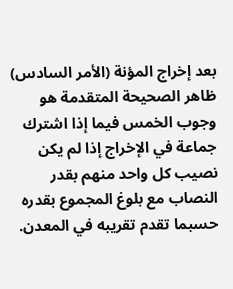بعد إخراج المؤنة (الأمر السادس) ظاهر الصحيحة المتقدمة هو وجوب الخمس فيما إذا اشترك جماعة في الإخراج إذا لم يكن نصيب كل واحد منهم بقدر النصاب مع بلوغ المجموع بقدره حسبما تقدم تقريبه في المعدن.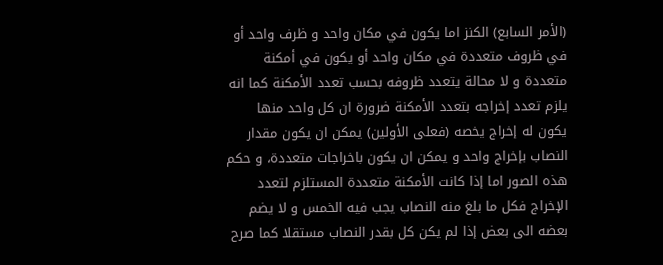(الأمر السابع) الكنز اما يكون في مكان واحد و ظرف واحد أو في ظروف متعددة في مكان واحد أو يكون في أمكنة متعددة و لا محالة يتعدد ظروفه بحسب تعدد الأمكنة كما انه يلزم تعدد إخراجه بتعدد الأمكنة ضرورة ان كل واحد منها يكون له إخراج يخصه (فعلى الأولين) يمكن ان يكون مقدار النصاب بإخراج واحد و يمكن ان يكون باخراجات متعددة، و حكم هذه الصور اما إذا كانت الأمكنة متعددة المستلزم لتعدد الإخراج فكل ما بلغ منه النصاب يجب فيه الخمس و لا يضم بعضه الى بعض إذا لم يكن كل بقدر النصاب مستقلا كما صرح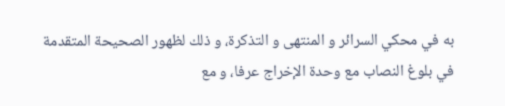به في محكي السرائر و المنتهى و التذكرة، و ذلك لظهور الصحيحة المتقدمة في بلوغ النصاب مع وحدة الإخراج عرفا، و مع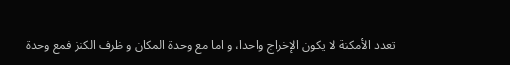تعدد الأمكنة لا يكون الإخراج واحدا، و اما مع وحدة المكان و ظرف الكنز فمع وحدة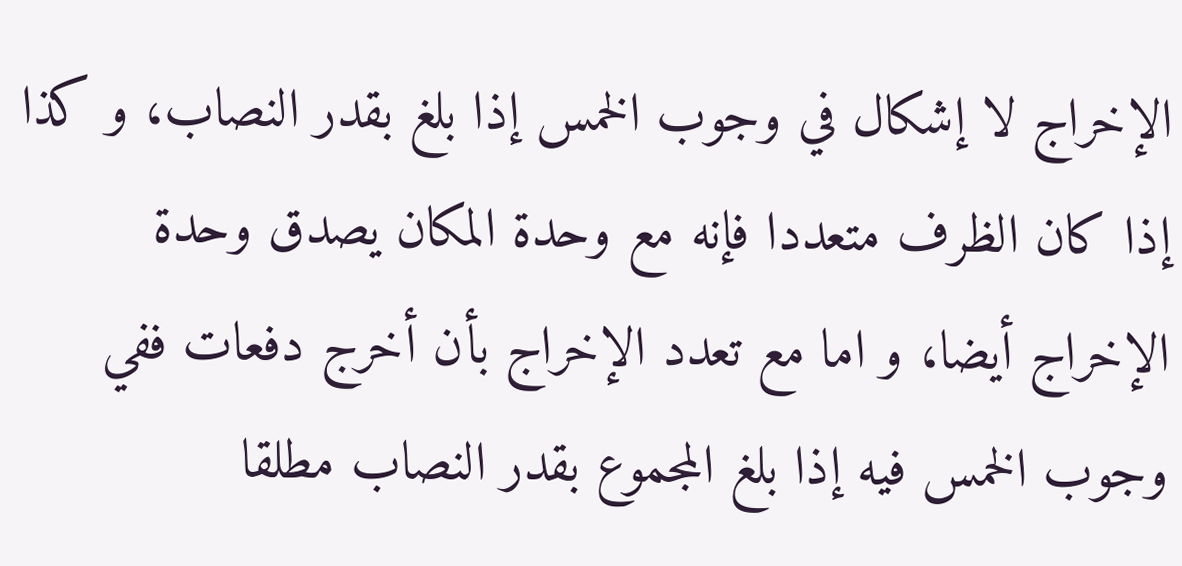الإخراج لا إشكال في وجوب الخمس إذا بلغ بقدر النصاب، و كذا إذا كان الظرف متعددا فإنه مع وحدة المكان يصدق وحدة الإخراج أيضا، و اما مع تعدد الإخراج بأن أخرج دفعات ففي وجوب الخمس فيه إذا بلغ المجموع بقدر النصاب مطلقا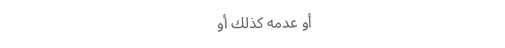أو عدمه كذلك أو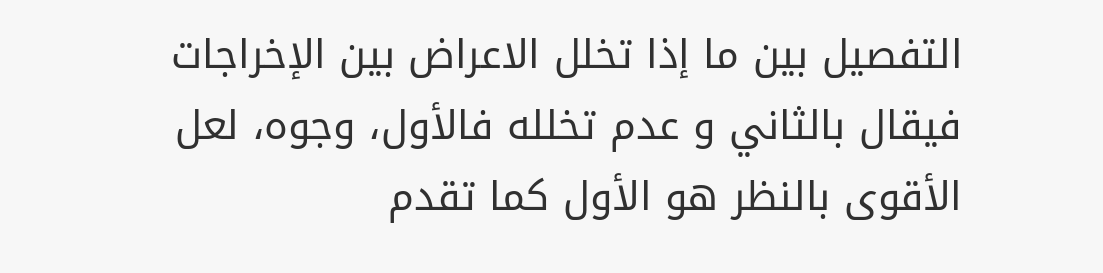التفصيل بين ما إذا تخلل الاعراض بين الإخراجات فيقال بالثاني و عدم تخلله فالأول، وجوه، لعل الأقوى بالنظر هو الأول كما تقدم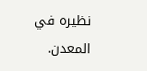نظيره في المعدن.